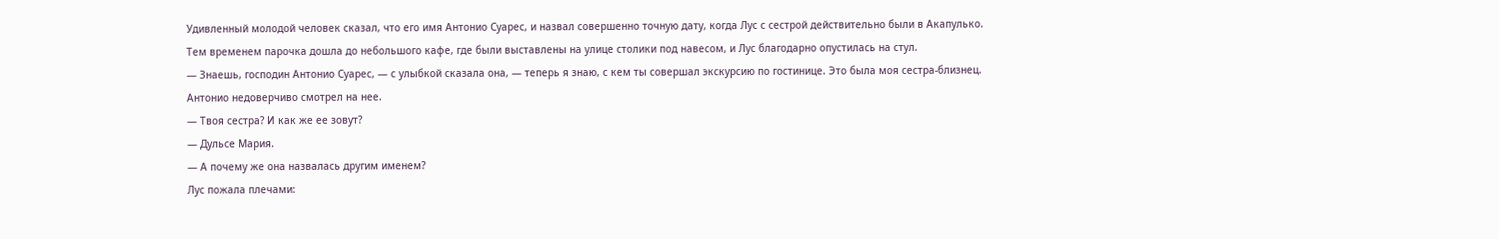Удивленный молодой человек сказал, что его имя Антонио Суарес, и назвал совершенно точную дату, когда Лус с сестрой действительно были в Акапулько.
Тем временем парочка дошла до небольшого кафе, где были выставлены на улице столики под навесом, и Лус благодарно опустилась на стул.
— Знаешь, господин Антонио Суарес, — с улыбкой сказала она, — теперь я знаю, с кем ты совершал экскурсию по гостинице. Это была моя сестра-близнец.
Антонио недоверчиво смотрел на нее.
— Твоя сестра? И как же ее зовут?
— Дульсе Мария.
— А почему же она назвалась другим именем?
Лус пожала плечами: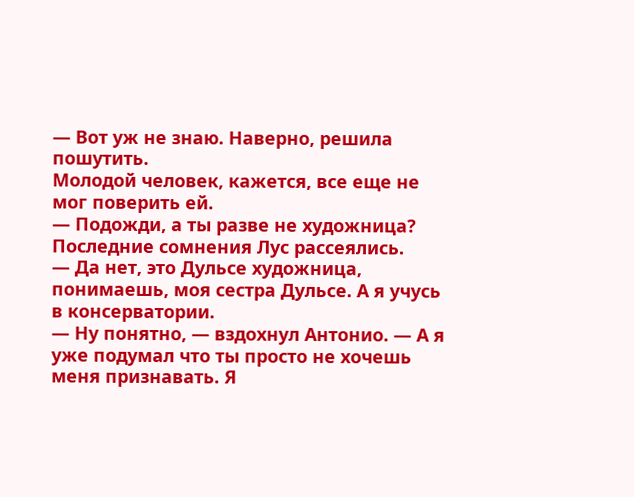— Вот уж не знаю. Наверно, решила пошутить.
Молодой человек, кажется, все еще не мог поверить ей.
— Подожди, а ты разве не художница?
Последние сомнения Лус рассеялись.
— Да нет, это Дульсе художница, понимаешь, моя сестра Дульсе. А я учусь в консерватории.
— Ну понятно, — вздохнул Антонио. — А я уже подумал что ты просто не хочешь меня признавать. Я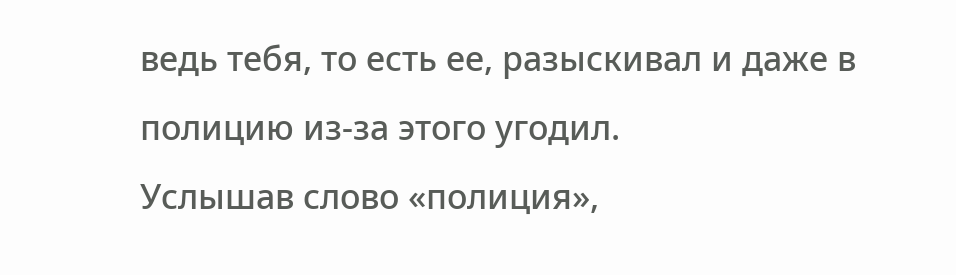ведь тебя, то есть ее, разыскивал и даже в полицию из-за этого угодил.
Услышав слово «полиция»,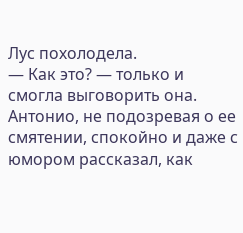Лус похолодела.
— Как это? — только и смогла выговорить она. Антонио, не подозревая о ее смятении, спокойно и даже с юмором рассказал, как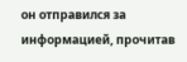он отправился за информацией, прочитав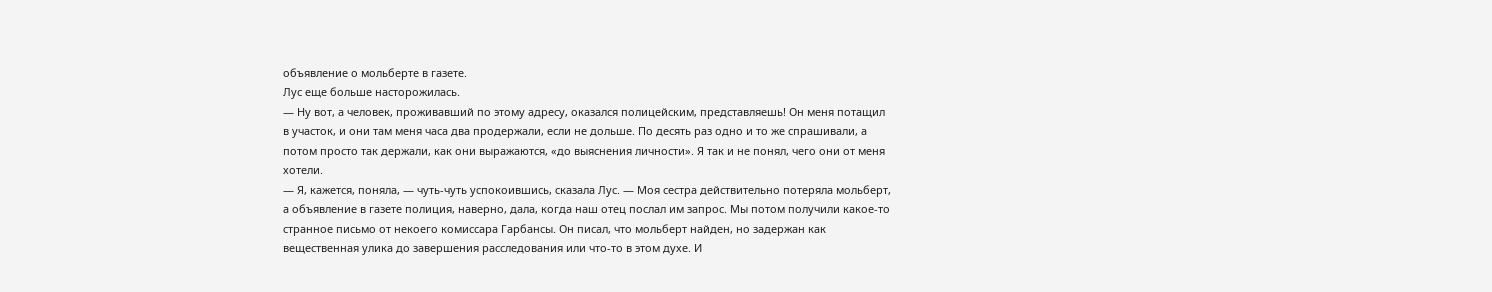объявление о мольберте в газете.
Лус еще больше насторожилась.
— Ну вот, а человек, проживавший по этому адресу, оказался полицейским, представляешь! Он меня потащил в участок, и они там меня часа два продержали, если не дольше. По десять раз одно и то же спрашивали, а потом просто так держали, как они выражаются, «до выяснения личности». Я так и не понял, чего они от меня хотели.
— Я, кажется, поняла, — чуть-чуть успокоившись, сказала Лус. — Моя сестра действительно потеряла мольберт, а объявление в газете полиция, наверно, дала, когда наш отец послал им запрос. Мы потом получили какое-то странное письмо от некоего комиссара Гарбансы. Он писал, что мольберт найден, но задержан как вещественная улика до завершения расследования или что-то в этом духе. И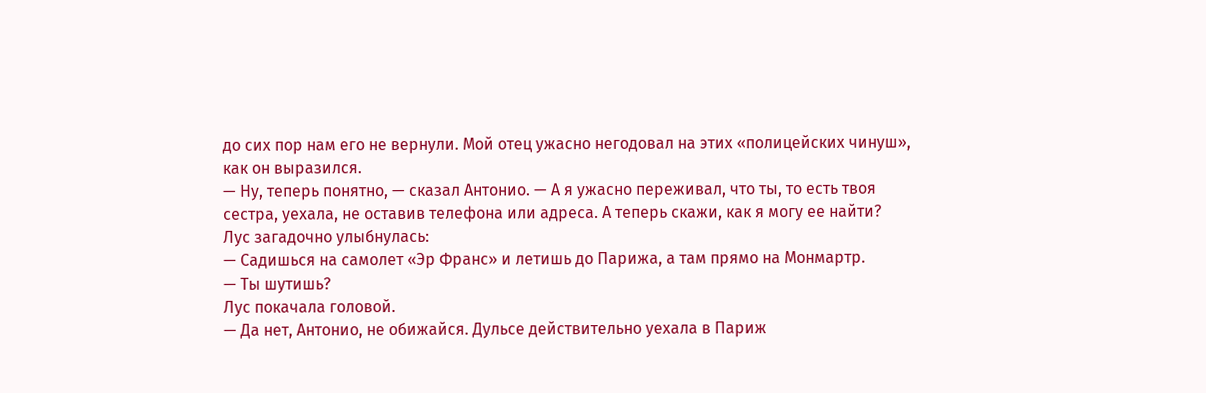до сих пор нам его не вернули. Мой отец ужасно негодовал на этих «полицейских чинуш», как он выразился.
— Ну, теперь понятно, — сказал Антонио. — А я ужасно переживал, что ты, то есть твоя сестра, уехала, не оставив телефона или адреса. А теперь скажи, как я могу ее найти?
Лус загадочно улыбнулась:
— Садишься на самолет «Эр Франс» и летишь до Парижа, а там прямо на Монмартр.
— Ты шутишь?
Лус покачала головой.
— Да нет, Антонио, не обижайся. Дульсе действительно уехала в Париж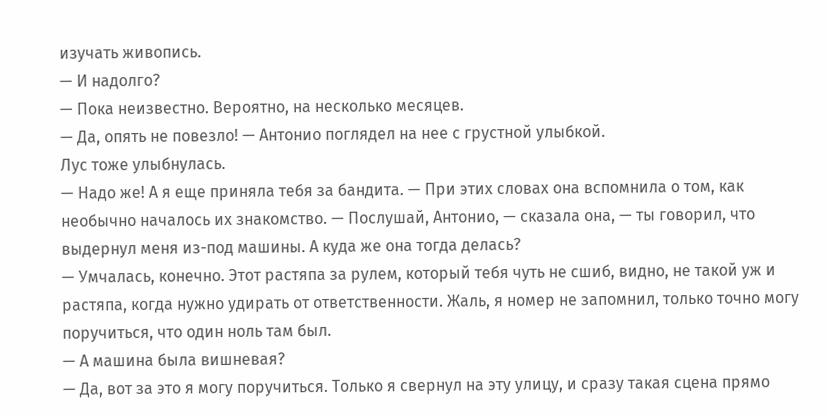изучать живопись.
— И надолго?
— Пока неизвестно. Вероятно, на несколько месяцев.
— Да, опять не повезло! — Антонио поглядел на нее с грустной улыбкой.
Лус тоже улыбнулась.
— Надо же! А я еще приняла тебя за бандита. — При этих словах она вспомнила о том, как необычно началось их знакомство. — Послушай, Антонио, — сказала она, — ты говорил, что выдернул меня из-под машины. А куда же она тогда делась?
— Умчалась, конечно. Этот растяпа за рулем, который тебя чуть не сшиб, видно, не такой уж и растяпа, когда нужно удирать от ответственности. Жаль, я номер не запомнил, только точно могу поручиться, что один ноль там был.
— А машина была вишневая?
— Да, вот за это я могу поручиться. Только я свернул на эту улицу, и сразу такая сцена прямо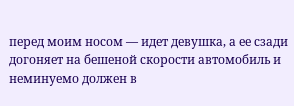перед моим носом — идет девушка, а ее сзади догоняет на бешеной скорости автомобиль и неминуемо должен в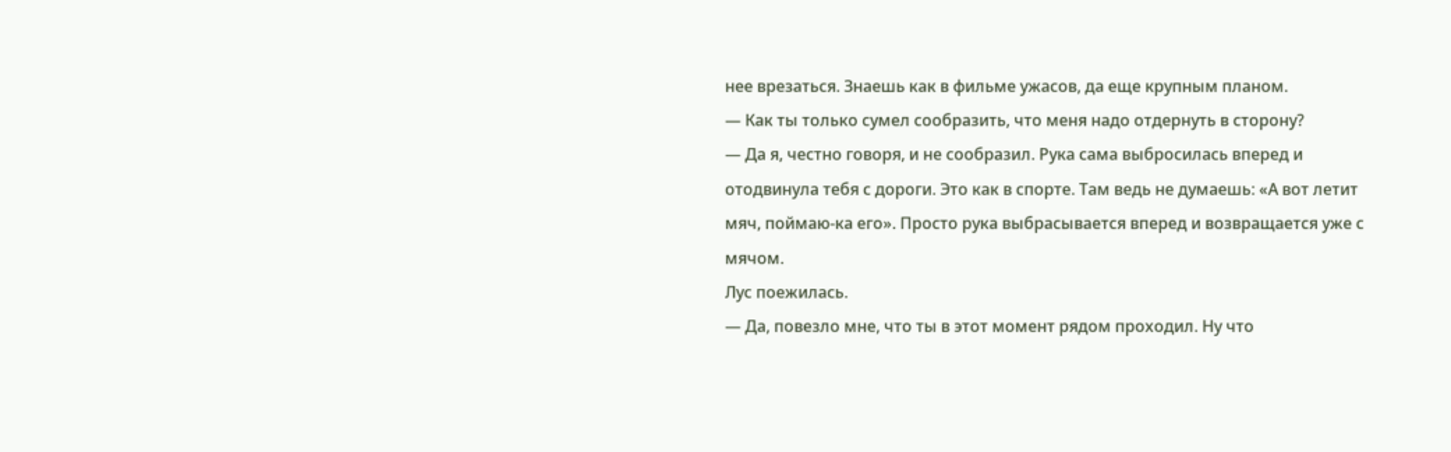нее врезаться. Знаешь как в фильме ужасов, да еще крупным планом.
— Как ты только сумел сообразить, что меня надо отдернуть в сторону?
— Да я, честно говоря, и не сообразил. Рука сама выбросилась вперед и отодвинула тебя с дороги. Это как в спорте. Там ведь не думаешь: «А вот летит мяч, поймаю-ка его». Просто рука выбрасывается вперед и возвращается уже с мячом.
Лус поежилась.
— Да, повезло мне, что ты в этот момент рядом проходил. Ну что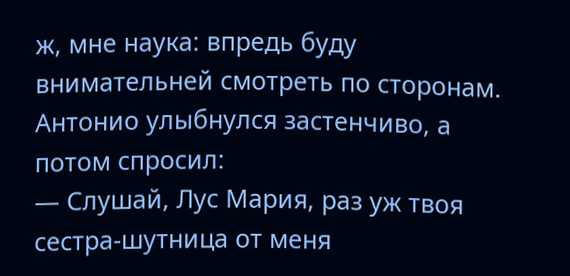ж, мне наука: впредь буду внимательней смотреть по сторонам.
Антонио улыбнулся застенчиво, а потом спросил:
— Слушай, Лус Мария, раз уж твоя сестра-шутница от меня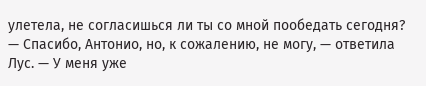улетела, не согласишься ли ты со мной пообедать сегодня?
— Спасибо, Антонио, но, к сожалению, не могу, — ответила Лус. — У меня уже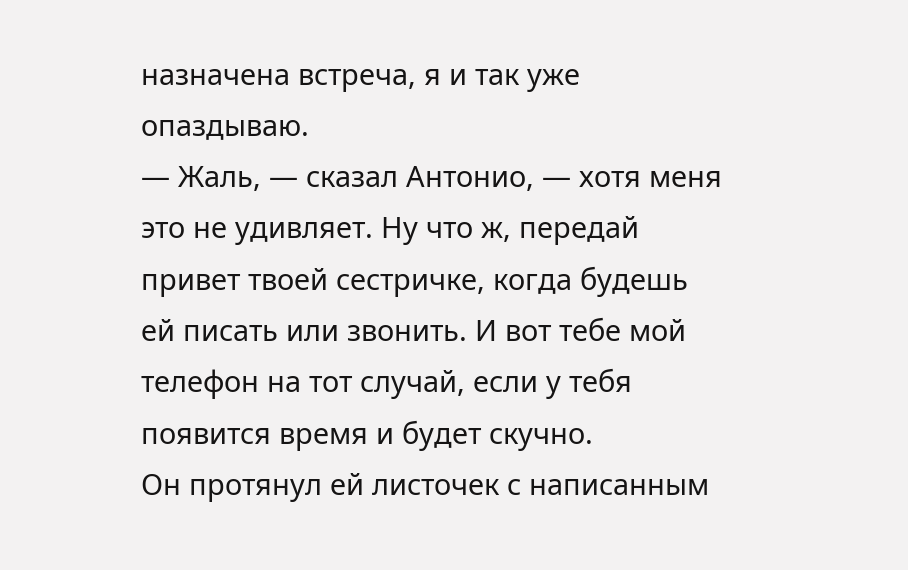назначена встреча, я и так уже опаздываю.
— Жаль, — сказал Антонио, — хотя меня это не удивляет. Ну что ж, передай привет твоей сестричке, когда будешь ей писать или звонить. И вот тебе мой телефон на тот случай, если у тебя появится время и будет скучно.
Он протянул ей листочек с написанным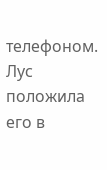телефоном. Лус положила его в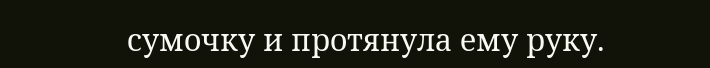сумочку и протянула ему руку.